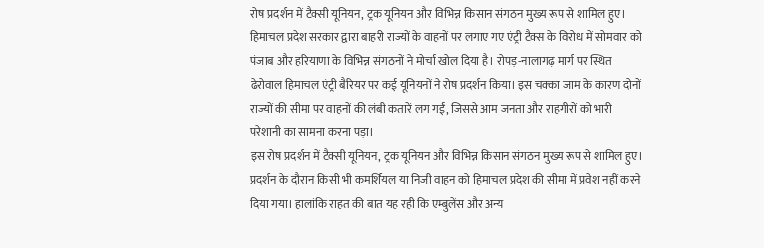रोष प्रदर्शन में टैक्सी यूनियन, ट्रक यूनियन और विभिन्न किसान संगठन मुख्य रूप से शामिल हुए।
हिमाचल प्रदेश सरकार द्वारा बाहरी राज्यों के वाहनों पर लगाए गए एंट्री टैक्स के विरोध में सोमवार को पंजाब और हरियाणा के विभिन्न संगठनों ने मोर्चा खोल दिया है। रोपड़-नालागढ़ मार्ग पर स्थित ढेरोवाल हिमाचल एंट्री बैरियर पर कई यूनियनों ने रोष प्रदर्शन किया। इस चक्का जाम के कारण दोनों राज्यों की सीमा पर वाहनों की लंबी कतारें लग गईं, जिससे आम जनता और राहगीरों को भारी परेशानी का सामना करना पड़ा।
इस रोष प्रदर्शन में टैक्सी यूनियन, ट्रक यूनियन और विभिन्न किसान संगठन मुख्य रूप से शामिल हुए। प्रदर्शन के दौरान किसी भी कमर्शियल या निजी वाहन को हिमाचल प्रदेश की सीमा में प्रवेश नहीं करने दिया गया। हालांकि राहत की बात यह रही कि एम्बुलेंस और अन्य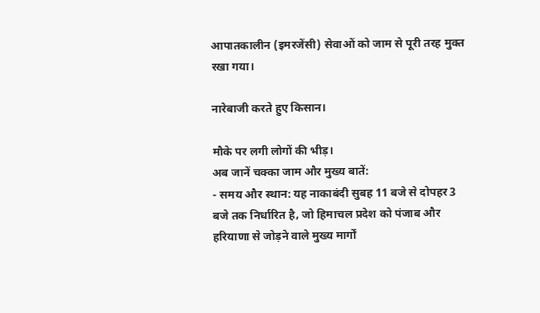आपातकालीन (इमरजेंसी) सेवाओं को जाम से पूरी तरह मुक्त रखा गया।

नारेबाजी करते हुए किसान।

मौके पर लगी लोगों की भीड़।
अब जानें चक्का जाम और मुख्य बातें:
- समय और स्थान: यह नाकाबंदी सुबह 11 बजे से दोपहर 3 बजे तक निर्धारित है, जो हिमाचल प्रदेश को पंजाब और हरियाणा से जोड़ने वाले मुख्य मार्गों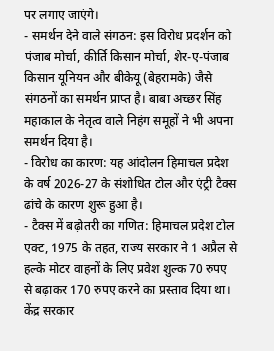पर लगाए जाएंगे।
- समर्थन देने वाले संगठन: इस विरोध प्रदर्शन को पंजाब मोर्चा, कीर्ति किसान मोर्चा, शेर-ए-पंजाब किसान यूनियन और बीकेयू (बेहरामके) जैसे संगठनों का समर्थन प्राप्त है। बाबा अच्छर सिंह महाकाल के नेतृत्व वाले निहंग समूहों ने भी अपना समर्थन दिया है।
- विरोध का कारण: यह आंदोलन हिमाचल प्रदेश के वर्ष 2026-27 के संशोधित टोल और एंट्री टैक्स ढांचे के कारण शुरू हुआ है।
- टैक्स में बढ़ोतरी का गणित: हिमाचल प्रदेश टोल एक्ट, 1975 के तहत, राज्य सरकार ने 1 अप्रैल से हल्के मोटर वाहनों के लिए प्रवेश शुल्क 70 रुपए से बढ़ाकर 170 रुपए करने का प्रस्ताव दिया था। केंद्र सरकार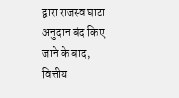द्वारा राजस्व घाटा अनुदान बंद किए जाने के बाद, वित्तीय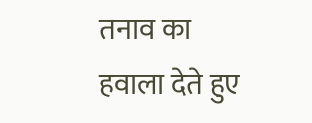तनाव का हवाला देते हुए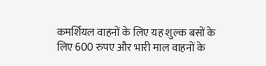कमर्शियल वाहनों के लिए यह शुल्क बसों के लिए 600 रुपए और भारी माल वाहनों के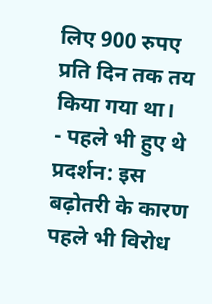लिए 900 रुपए प्रति दिन तक तय किया गया था।
- पहले भी हुए थे प्रदर्शन: इस बढ़ोतरी के कारण पहले भी विरोध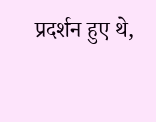प्रदर्शन हुए थे,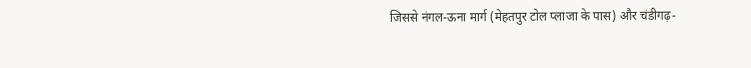जिससे नंगल-ऊना मार्ग (मेहतपुर टोल प्लाजा के पास) और चंडीगढ़-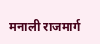मनाली राजमार्ग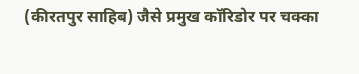(कीरतपुर साहिब) जैसे प्रमुख कॉरिडोर पर चक्का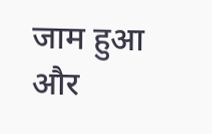जाम हुआ और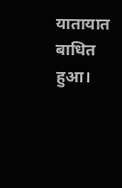यातायात बाधित हुआ।